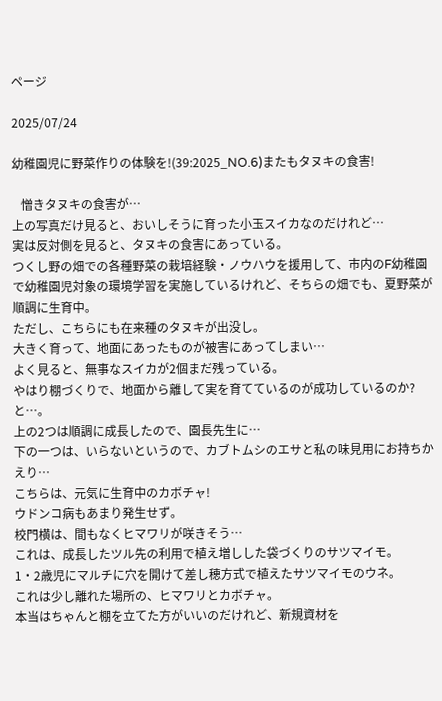ページ

2025/07/24

幼稚園児に野菜作りの体験を!(39:2025_NO.6)またもタヌキの食害!

   憎きタヌキの食害が…
上の写真だけ見ると、おいしそうに育った小玉スイカなのだけれど…
実は反対側を見ると、タヌキの食害にあっている。
つくし野の畑での各種野菜の栽培経験・ノウハウを援用して、市内のF幼稚園で幼稚園児対象の環境学習を実施しているけれど、そちらの畑でも、夏野菜が順調に生育中。
ただし、こちらにも在来種のタヌキが出没し。
大きく育って、地面にあったものが被害にあってしまい…
よく見ると、無事なスイカが2個まだ残っている。
やはり棚づくりで、地面から離して実を育てているのが成功しているのか?と…。
上の2つは順調に成長したので、園長先生に…
下の一つは、いらないというので、カブトムシのエサと私の味見用にお持ちかえり…
こちらは、元気に生育中のカボチャ!
ウドンコ病もあまり発生せず。
校門横は、間もなくヒマワリが咲きそう…
これは、成長したツル先の利用で植え増しした袋づくりのサツマイモ。
1・2歳児にマルチに穴を開けて差し穂方式で植えたサツマイモのウネ。
これは少し離れた場所の、ヒマワリとカボチャ。
本当はちゃんと棚を立てた方がいいのだけれど、新規資材を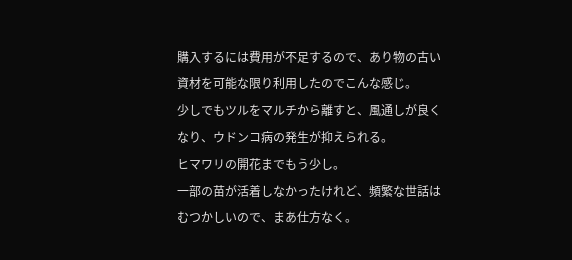購入するには費用が不足するので、あり物の古い資材を可能な限り利用したのでこんな感じ。
少しでもツルをマルチから離すと、風通しが良くなり、ウドンコ病の発生が抑えられる。
ヒマワリの開花までもう少し。
一部の苗が活着しなかったけれど、頻繁な世話はむつかしいので、まあ仕方なく。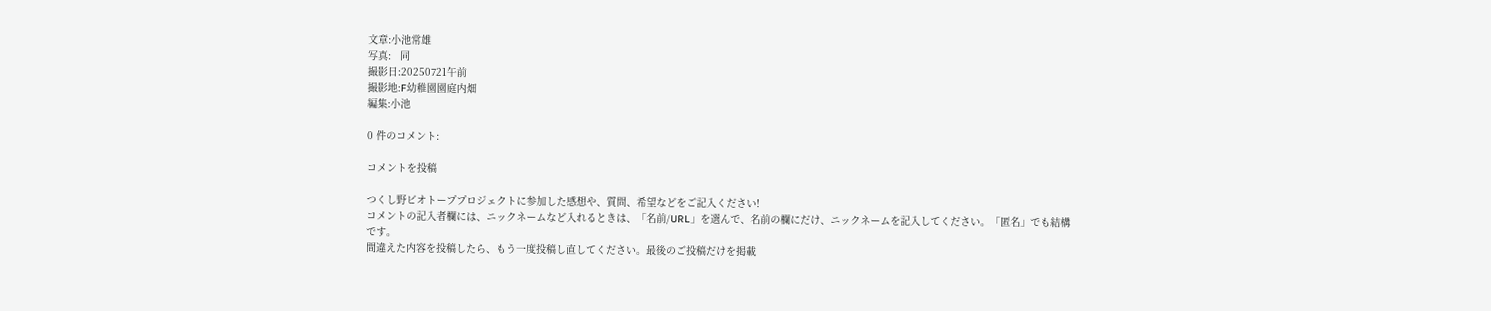文章:小池常雄
写真:   同
撮影日:20250721午前
撮影地:F幼稚園園庭内畑
編集:小池

0 件のコメント:

コメントを投稿

つくし野ビオトーププロジェクトに参加した感想や、質問、希望などをご記入ください!
コメントの記入者欄には、ニックネームなど入れるときは、「名前/URL」を選んで、名前の欄にだけ、ニックネームを記入してください。「匿名」でも結構です。
間違えた内容を投稿したら、もう一度投稿し直してください。最後のご投稿だけを掲載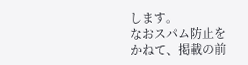します。
なおスパム防止をかねて、掲載の前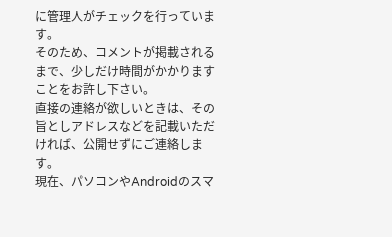に管理人がチェックを行っています。
そのため、コメントが掲載されるまで、少しだけ時間がかかりますことをお許し下さい。
直接の連絡が欲しいときは、その旨としアドレスなどを記載いただければ、公開せずにご連絡します。
現在、パソコンやAndroidのスマ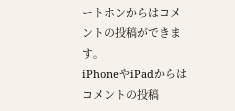ートホンからはコメントの投稿ができます。
iPhoneやiPadからはコメントの投稿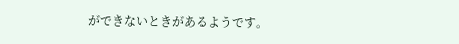ができないときがあるようです。